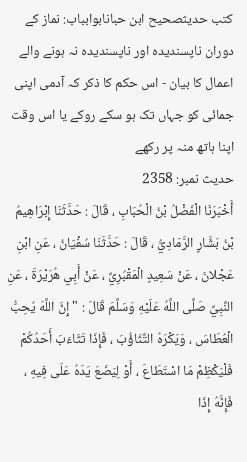کتب حدیثصحیح ابن حبانابوابباب: نماز کے دوران ناپسندیدہ اور ناپسندیدہ نہ ہونے والے اعمال کا بیان - اس حکم کا ذکر کہ آدمی اپنی جمائی کو جہاں تک ہو سکے روکے یا اس وقت اپنا ہاتھ منہ پر رکھے
حدیث نمبر: 2358
أَخْبَرَنَا الْفَضْلُ بْنُ الْحُبَابِ ، قَالَ : حَدَّثَنَا إِبْرَاهِيمُ بْنُ بَشَّارٍ الرَّمَادِيُّ ، قَالَ : حَدَّثَنَا سُفْيَانُ ، عَنِ ابْنِ عَجْلانَ ، عَنْ سَعِيدٍ الْمَقْبُرِيِّ ، عَنْ أَبِي هُرَيْرَةَ ، عَنِ النَّبِيِّ صَلَّى اللَّهُ عَلَيْهِ وَسَلَّمَ قَالَ : " إِنَّ اللَّهَ يُحِبُّ الْعُطَاسَ ، وَيَكْرَهُ التَّثَاؤُبَ ، فَإِذَا تَثَاءَبَ أَحَدُكُمْ فَلْيَكْظِمْ مَا اسْتَطَاعَ ، أَوْ لِيَضَعَ يَدَهُ عَلَى فِيهِ ، فَإِنَّهُ إِذَا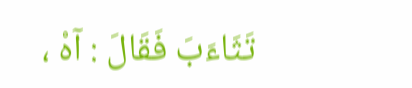تَثَاءَبَ فَقَالَ : آهْ ،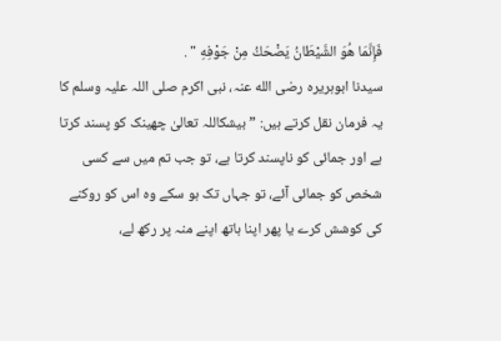فَإِنَّمَا هُوَ الشَّيْطَانُ يَضْحَكُ مِنْ جَوْفِهِ " .
سیدنا ابوہریرہ رضی الله عنہ، نبی اکرم صلی اللہ علیہ وسلم کا یہ فرمان نقل کرتے ہیں: ” بیشکاللہ تعالیٰ چھینک کو پسند کرتا ہے اور جمائی کو ناپسند کرتا ہے، تو جب تم میں سے کسی شخص کو جمائی آئے، تو جہاں تک ہو سکے وہ اس کو روکنے کی کوشش کرے یا پھر اپنا ہاتھ اپنے منہ پر رکھ لے،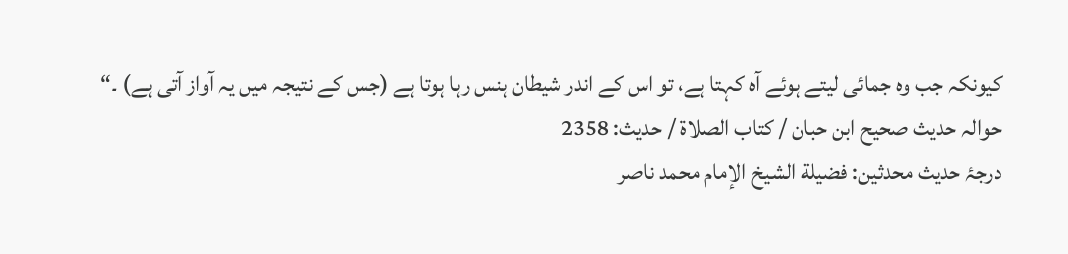کیونکہ جب وہ جمائی لیتے ہوئے آہ کہتا ہے، تو اس کے اندر شیطان ہنس رہا ہوتا ہے (جس کے نتیجہ میں یہ آواز آتی ہے) ۔“
حوالہ حدیث صحیح ابن حبان / كتاب الصلاة / حدیث: 2358
درجۂ حدیث محدثین: فضيلة الشيخ الإمام محمد ناصر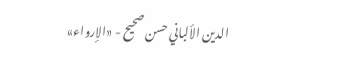الدين الألباني حسن صحيح - «الإرواء»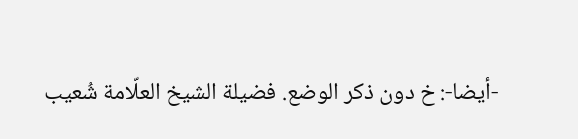-أيضا-: خ دون ذكر الوضع. فضيلة الشيخ العلّامة شُعيب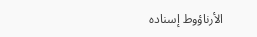الأرناؤوط إسناده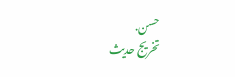حسن.
تخریج حدیث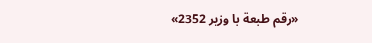«رقم طبعة با وزير 2352»